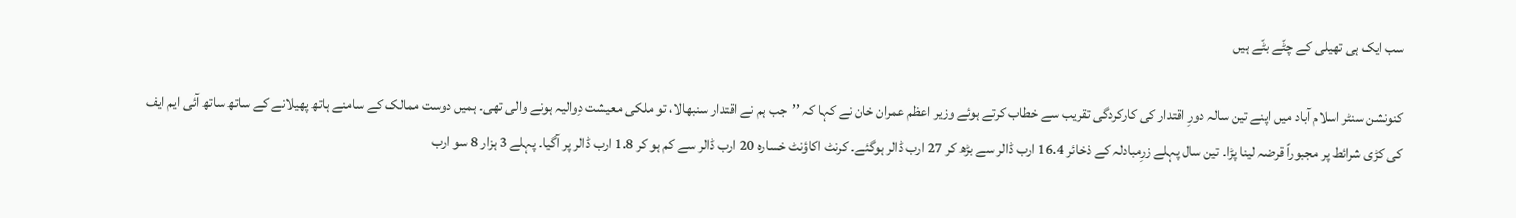سب ایک ہی تھیلی کے چٹّے بٹّے ہیں

کنونشن سنٹر اسلام آباد میں اپنے تین سالہ دورِ اقتدار کی کارکردگی تقریب سے خطاب کرتے ہوئے وزیر اعظم عمران خان نے کہا کہ ’’جب ہم نے اقتدار سنبھالا، تو ملکی معیشت دِوالیہ ہونے والی تھی۔ ہمیں دوست ممالک کے سامنے ہاتھ پھیلانے کے ساتھ ساتھ آئی ایم ایف کی کڑی شرائط پر مجبوراً قرضہ لینا پڑا۔ تین سال پہلے زرِمبادلہ کے ذخائر 16.4 ارب ڈالر سے بڑھ کر 27 ارب ڈالر ہوگئے۔ کرنٹ اکاؤنٹ خسارہ 20 ارب ڈالر سے کم ہو کر 1.8 ارب ڈالر پر آگیا۔ پہلے 3 ہزار 8 سو ارب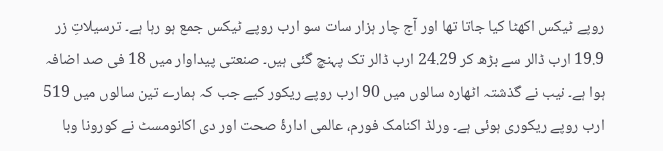روپے ٹیکس اکھٹا کیا جاتا تھا اور آج چار ہزار سات سو ارب روپے ٹیکس جمع ہو رہا ہے۔ ترسیلاتِ زر 19.9 ارب ڈالر سے بڑھ کر 24.29 ارب ڈالر تک پہنچ گئی ہیں۔ صنعتی پیداوار میں 18 فی صد اضافہ ہوا ہے۔ نیب نے گذشتہ اٹھارہ سالوں میں 90 ارب روپے ریکور کیے جب کہ ہمارے تین سالوں میں 519 ارب روپے ریکوری ہوئی ہے۔ ورلڈ اکنامک فورم، عالمی ادارۂ صحت اور دی اکانومسٹ نے کورونا وبا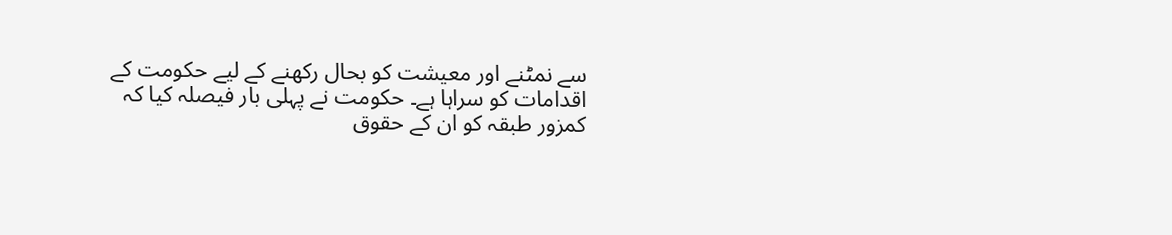سے نمٹنے اور معیشت کو بحال رکھنے کے لیے حکومت کے اقدامات کو سراہا ہے۔ حکومت نے پہلی بار فیصلہ کیا کہ کمزور طبقہ کو ان کے حقوق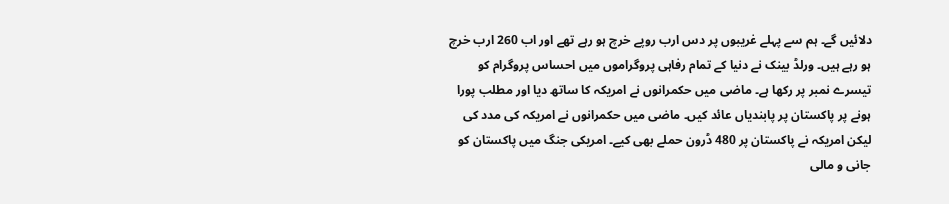دلائیں گے۔ ہم سے پہلے غریبوں پر دس ارب روپے خرچ ہو رہے تھے اور اب 260 ارب خرچ ہو رہے ہیں۔ ورلڈ بینک نے دنیا کے تمام رفاہی پروگراموں میں احساس پروگرام کو تیسرے نمبر پر رکھا ہے۔ ماضی میں حکمرانوں نے امریکہ کا ساتھ دیا اور مطلب پورا ہونے پر پاکستان پر پابندیاں عائد کیں۔ ماضی میں حکمرانوں نے امریکہ کی مدد کی لیکن امریکہ نے پاکستان پر 480 ڈرون حملے بھی کیے۔ امریکی جنگ میں پاکستان کو جانی و مالی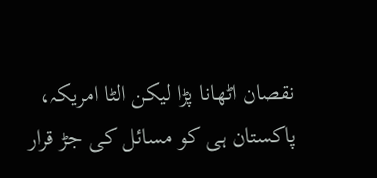نقصان اٹھانا پڑا لیکن الٹا امریکہ، پاکستان ہی کو مسائل کی جڑ قرار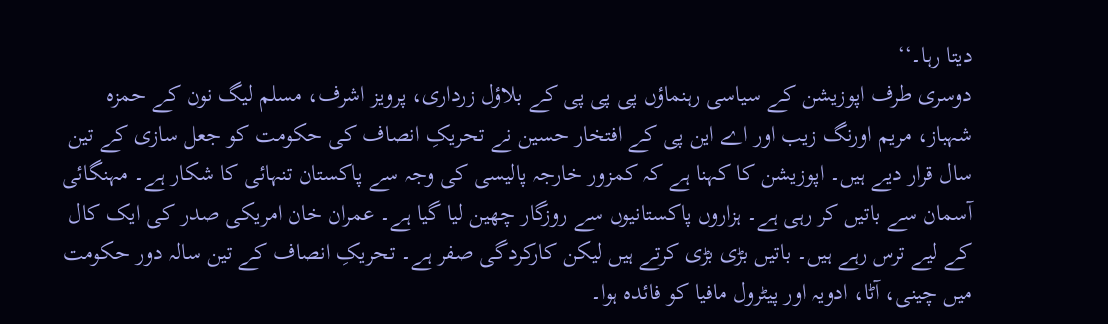دیتا رہا۔‘‘
دوسری طرف اپوزیشن کے سیاسی رہنماؤں پی پی پی کے بلاؤل زرداری، پرویز اشرف، مسلم لیگ نون کے حمزہ شہباز، مریم اورنگ زیب اور اے این پی کے افتخار حسین نے تحریکِ انصاف کی حکومت کو جعل سازی کے تین سال قرار دیے ہیں۔ اپوزیشن کا کہنا ہے کہ کمزور خارجہ پالیسی کی وجہ سے پاکستان تنہائی کا شکار ہے۔ مہنگائی آسمان سے باتیں کر رہی ہے۔ ہزاروں پاکستانیوں سے روزگار چھین لیا گیا ہے۔ عمران خان امریکی صدر کی ایک کال کے لیے ترس رہے ہیں۔ باتیں بڑی بڑی کرتے ہیں لیکن کارکردگی صفر ہے۔ تحریکِ انصاف کے تین سالہ دور حکومت میں چینی، آٹا، ادویہ اور پیٹرول مافیا کو فائدہ ہوا۔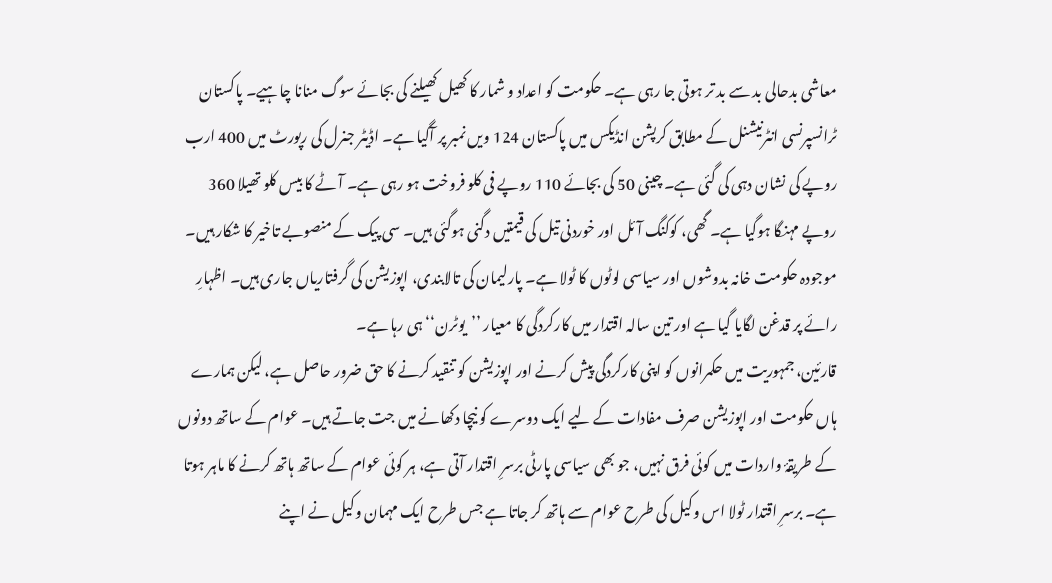معاشی بدحالی بد سے بد تر ہوتی جا رہی ہے۔ حکومت کو اعداد و شمار کا کھیل کھیلنے کی بجائے سوگ منانا چاہیے۔ پاکستان ٹرانسپرنسی انٹرنیشنل کے مطابق کرپشن انڈیکس میں پاکستان 124 ویں نمبر پر آگیا ہے۔ اڈیٹر جنرل کی رپورٹ میں 400 ارب روپے کی نشان دہی کی گئی ہے۔ چینی 50 کی بجائے 110 روپے فی کلو فروخت ہو رہی ہے۔ آٹے کا بیس کلو تھیلا 360 روپے مہنگا ہوگیا ہے۔ گھی، کوکنگ آئل اور خوردنی تیل کی قیمتیں دگنی ہوگئی ہیں۔ سی پیک کے منصوبے تاخیر کا شکار ہیں۔ موجودہ حکومت خانہ بدوشوں اور سیاسی لوٹوں کا ٹولا ہے۔ پارلیمان کی تالابندی، اپوزیشن کی گرفتاریاں جاری ہیں۔ اظہارِ رائے پر قدغن لگایا گیا ہے اور تین سالہ اقتدار میں کارکردگی کا معیار ’’یوٹرن‘‘ ہی رہا ہے۔
قارئین، جمہوریت میں حکمرانوں کو اپنی کارکردگی پیش کرنے اور اپوزیشن کو تنقید کرنے کا حق ضرور حاصل ہے، لیکن ہمارے ہاں حکومت اور اپوزیشن صرف مفادات کے لیے ایک دوسرے کو نیچا دکھانے میں جت جاتے ہیں۔ عوام کے ساتھ دونوں کے طریقۂ واردات میں کوئی فرق نہیں، جو بھی سیاسی پارٹی برسرِ اقتدار آتی ہے، ہر کوئی عوام کے ساتھ ہاتھ کرنے کا ماہر ہوتا ہے۔ برسرِ اقتدار ٹولا اس وکیل کی طرح عوام سے ہاتھ کر جاتا ہے جس طرح ایک مہمان وکیل نے اپنے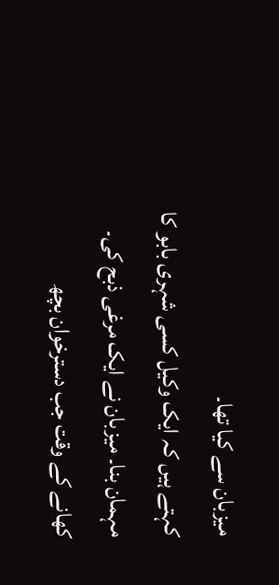میزبان سے کیا تھا۔
کہتے ہیں کہ ایک وکیل کسی شہری بابو کا مہمان بنا۔ میزبان نے ایک مرغی ذبح کی۔ کھانے کے وقت جب دسترخوان بچھ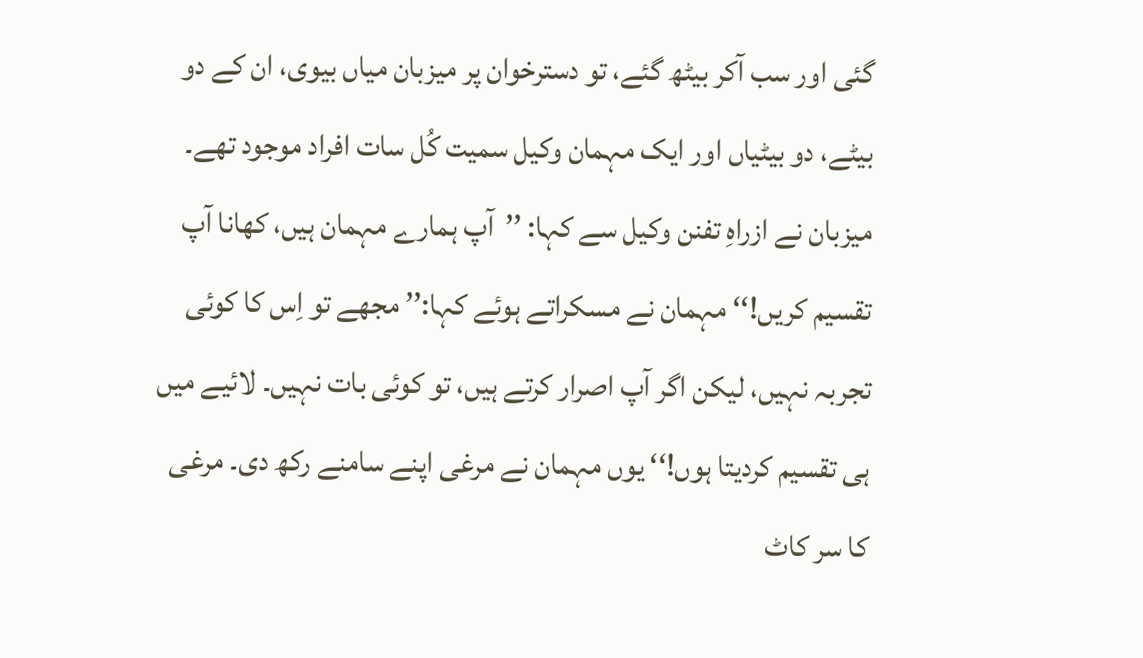گئی اور سب آکر بیٹھ گئے، تو دسترخوان پر میزبان میاں بیوی، ان کے دو بیٹے، دو بیٹیاں اور ایک مہمان وکیل سمیت کُل سات افراد موجود تھے۔ میزبان نے ازراہِ تفنن وکیل سے کہا: ’’آپ ہمارے مہمان ہیں، کھانا آپ تقسیم کریں!‘‘ مہمان نے مسکراتے ہوئے کہا:’’ مجھے تو اِس کا کوئی تجربہ نہیں، لیکن اگر آپ اصرار کرتے ہیں، تو کوئی بات نہیں۔ لائیے میں ہی تقسیم کردیتا ہوں!‘‘ یوں مہمان نے مرغی اپنے سامنے رکھ دی۔ مرغی کا سر کاٹ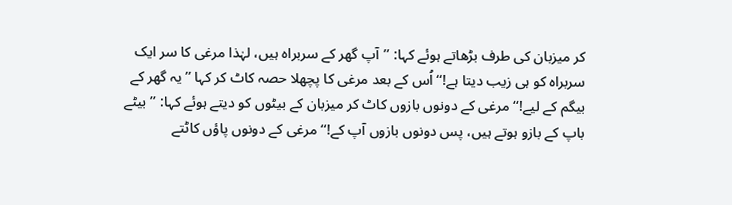کر میزبان کی طرف بڑھاتے ہوئے کہا: ’’آپ گھر کے سربراہ ہیں، لہٰذا مرغی کا سر ایک سربراہ کو ہی زیب دیتا ہے!‘‘ اُس کے بعد مرغی کا پچھلا حصہ کاٹ کر کہا ’’یہ گھر کے بیگم کے لیے!‘‘ مرغی کے دونوں بازوں کاٹ کر میزبان کے بیٹوں کو دیتے ہوئے کہا: ’’بیٹے باپ کے بازو ہوتے ہیں، پس دونوں بازوں آپ کے!‘‘ مرغی کے دونوں پاؤں کاٹتے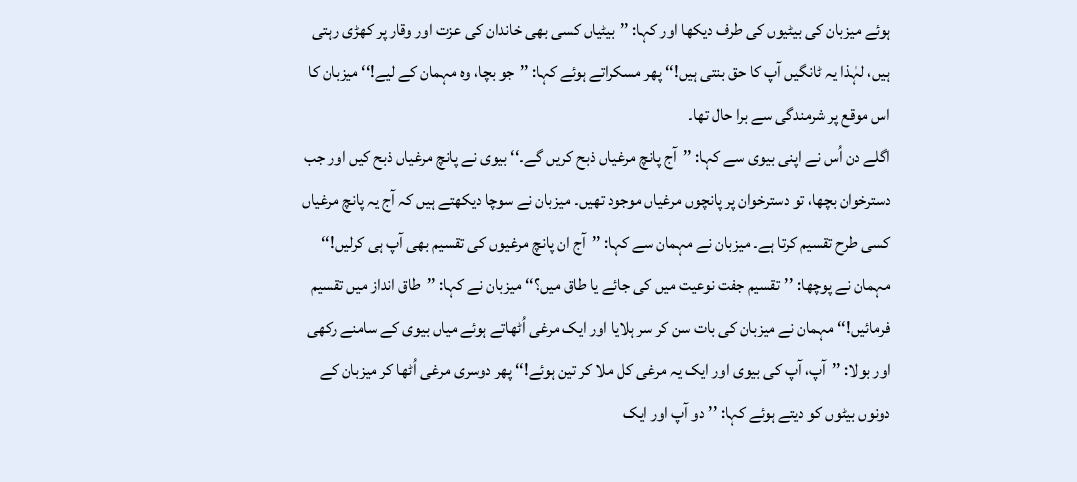ہوئے میزبان کی بیٹیوں کی طرف دیکھا اور کہا: ’’بیٹیاں کسی بھی خاندان کی عزت اور وقار پر کھڑی رہتی ہیں، لہٰذا یہ ٹانگیں آپ کا حق بنتی ہیں!‘‘ پھر مسکراتے ہوئے کہا: ’’جو بچا، وہ مہمان کے لیے!‘‘ میزبان کا اس موقع پر شرمندگی سے برا حال تھا۔
اگلے دن اُس نے اپنی بیوی سے کہا: ’’آج پانچ مرغیاں ذبح کریں گے۔‘‘ بیوی نے پانچ مرغیاں ذبح کیں اور جب دسترخوان بچھا، تو دسترخوان پر پانچوں مرغیاں موجود تھیں۔ میزبان نے سوچا دیکھتے ہیں کہ آج یہ پانچ مرغیاں کسی طرح تقسیم کرتا ہے۔ میزبان نے مہمان سے کہا: ’’آج ان پانچ مرغیوں کی تقسیم بھی آپ ہی کرلیں!‘‘ مہمان نے پوچھا: ’’تقسیم جفت نوعیت میں کی جائے یا طاق میں؟‘‘ میزبان نے کہا: ’’طاق انداز میں تقسیم فرمائیں!‘‘ مہمان نے میزبان کی بات سن کر سر ہلایا اور ایک مرغی اُٹھاتے ہوئے میاں بیوی کے سامنے رکھی اور بولا: ’’آپ، آپ کی بیوی اور ایک یہ مرغی کل ملا کر تین ہوئے!‘‘ پھر دوسری مرغی اُٹھا کر میزبان کے دونوں بیٹوں کو دیتے ہوئے کہا: ’’دو آپ اور ایک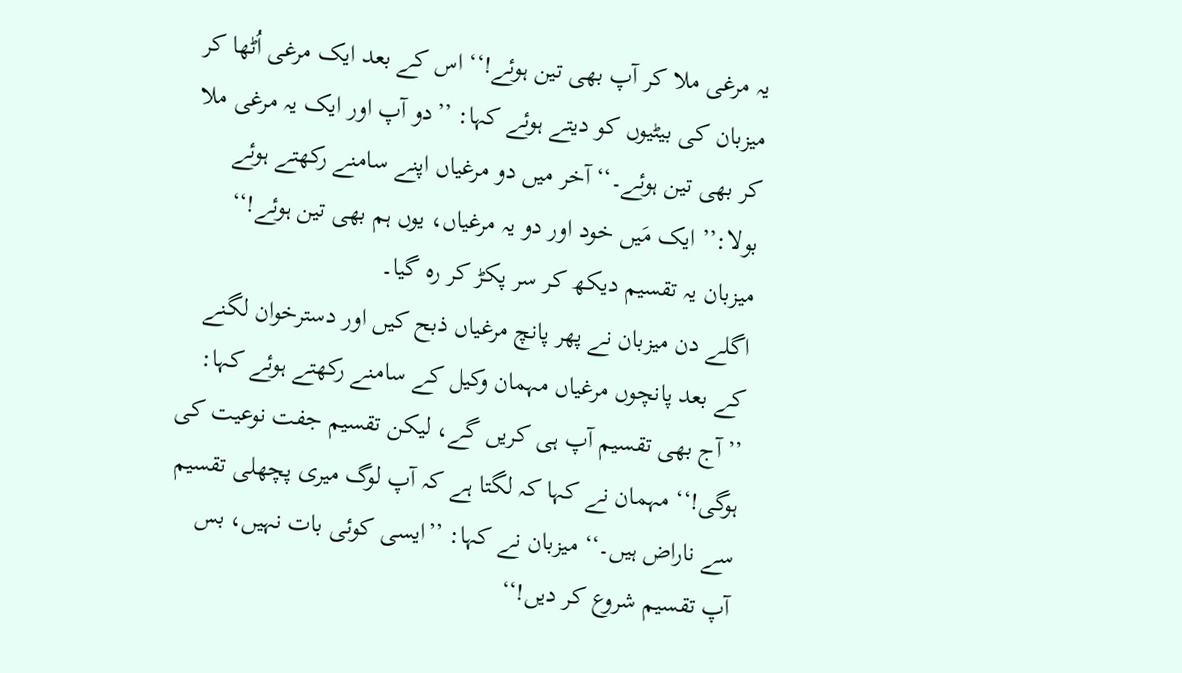یہ مرغی ملا کر آپ بھی تین ہوئے!‘‘ اس کے بعد ایک مرغی اُٹھا کر میزبان کی بیٹیوں کو دیتے ہوئے کہا: ’’دو آپ اور ایک یہ مرغی ملا کر بھی تین ہوئے۔‘‘ آخر میں دو مرغیاں اپنے سامنے رکھتے ہوئے بولا:’’ ایک مَیں خود اور دو یہ مرغیاں، یوں ہم بھی تین ہوئے!‘‘ میزبان یہ تقسیم دیکھ کر سر پکڑ کر رہ گیا۔
اگلے دن میزبان نے پھر پانچ مرغیاں ذبح کیں اور دسترخوان لگنے کے بعد پانچوں مرغیاں مہمان وکیل کے سامنے رکھتے ہوئے کہا: ’’آج بھی تقسیم آپ ہی کریں گے، لیکن تقسیم جفت نوعیت کی ہوگی!‘‘ مہمان نے کہا کہ لگتا ہے کہ آپ لوگ میری پچھلی تقسیم سے ناراض ہیں۔‘‘ میزبان نے کہا: ’’ایسی کوئی بات نہیں، بس آپ تقسیم شروع کر دیں!‘‘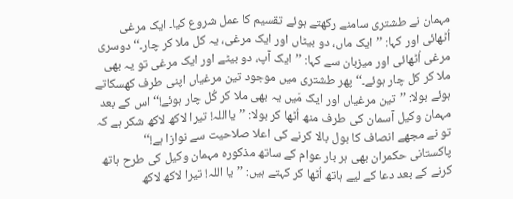مہمان نے طشتری سامنے رکھتے ہوئے تقسیم کا عمل شروع کیا۔ ایک مرغی اُٹھائی اور کہا: ’’ایک ماں، دو بیٹاں اور ایک مرغی، یہ کل ملا کر چار۔‘‘ دوسری مرغی اُٹھائی اور میزبان سے کہا: ’’ایک آپ، دو بیٹے اور ایک مرغی تو یہ بھی ملا کر کل چار ہوئے۔‘‘ پھر طشتری میں موجود تین مرغیاں اپنی طرف کھسکاتے ہوئے بولا: ’’تین مرغیاں اور ایک مَیں یہ بھی ملا کر کُل چار ہوئے!‘‘ اس کے بعد مہمان وکیل آسمان کی طرف منھ اُٹھا کر بولا: ’’یااللہ! تیرا لاکھ لاکھ شکر ہے کہ تو نے مجھے انصاف کا بول بالا کرنے کی اعلا صلاحیت سے نوازا ہے!‘‘
پاکستانی حکمران بھی ہر بار عوام کے ساتھ مذکورہ مہمان وکیل کی طرح ہاتھ کرنے کے بعد دعا کے لیے ہاتھ اُٹھا کر کہتے ہیں: ’’یا اللہ! تیرا لاکھ لاکھ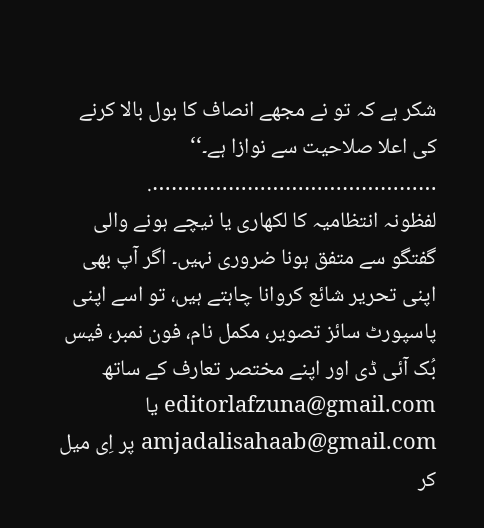شکر ہے کہ تو نے مجھے انصاف کا بول بالا کرنے کی اعلا صلاحیت سے نوازا ہے۔‘‘
……………………………………….
لفظونہ انتظامیہ کا لکھاری یا نیچے ہونے والی گفتگو سے متفق ہونا ضروری نہیں۔ اگر آپ بھی اپنی تحریر شائع کروانا چاہتے ہیں، تو اسے اپنی پاسپورٹ سائز تصویر، مکمل نام، فون نمبر، فیس بُک آئی ڈی اور اپنے مختصر تعارف کے ساتھ editorlafzuna@gmail.com یا amjadalisahaab@gmail.com پر اِی میل کر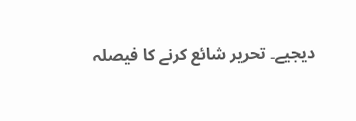دیجیے۔ تحریر شائع کرنے کا فیصلہ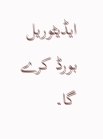ایڈیٹوریل بورڈ کرے گا۔